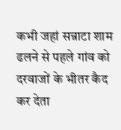कभी जहां सन्नाटा शाम ढलने से पहले गांव को दरवाजों के भीतर कैद कर देता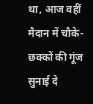था, आज वहीं मैदान में चौके-छक्कों की गूंज सुनाई दे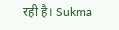रही है। Sukma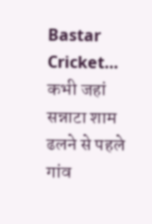Bastar Cricket…
कभी जहां सन्नाटा शाम ढलने से पहले गांव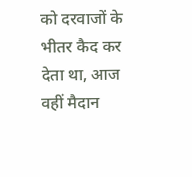को दरवाजों के भीतर कैद कर देता था, आज वहीं मैदान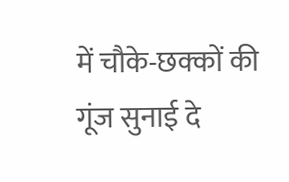में चौके-छक्कों की गूंज सुनाई दे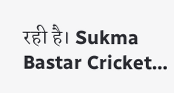रही है। Sukma Bastar Cricket…